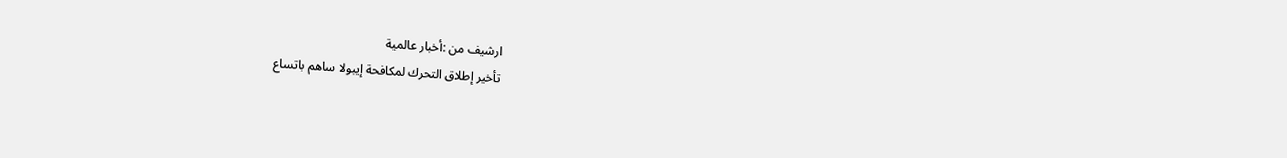ارشيف من :أخبار عالمية
تأخير إطلاق التحرك لمكافحة إيبولا ساهم باتساع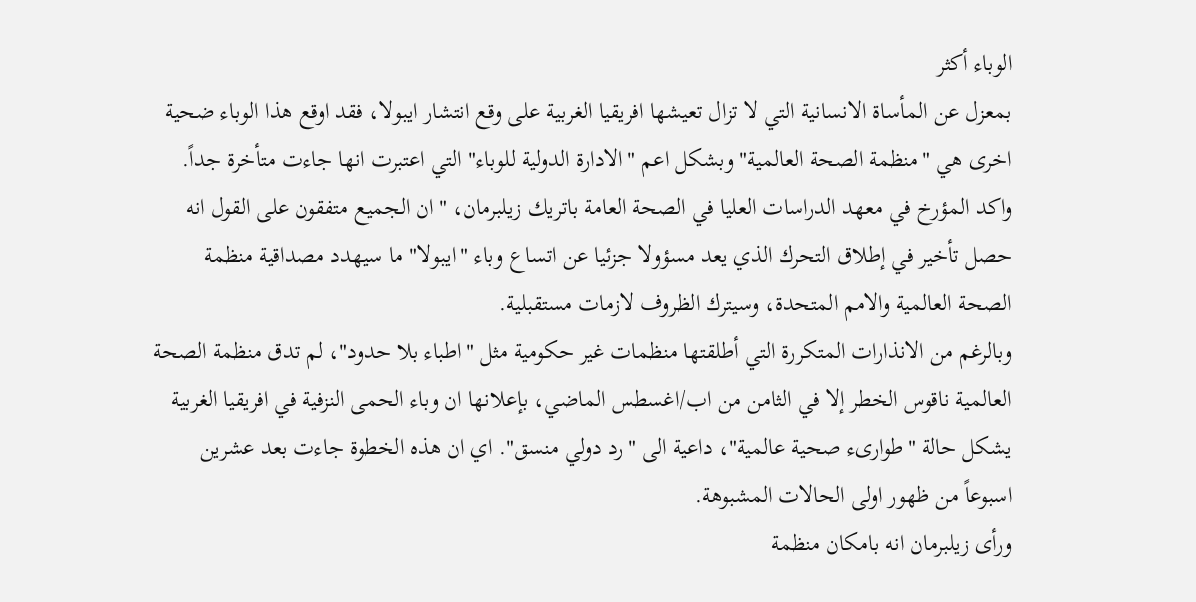الوباء أكثر
بمعزل عن المأساة الانسانية التي لا تزال تعيشها افريقيا الغربية على وقع انتشار ايبولا، فقد اوقع هذا الوباء ضحية اخرى هي "منظمة الصحة العالمية" وبشكل اعم "الادارة الدولية للوباء" التي اعتبرت انها جاءت متأخرة جداً.
واكد المؤرخ في معهد الدراسات العليا في الصحة العامة باتريك زيلبرمان، "ان الجميع متفقون على القول انه حصل تأخير في إطلاق التحرك الذي يعد مسؤولا جزئيا عن اتساع وباء "ايبولا" ما سيهدد مصداقية منظمة الصحة العالمية والامم المتحدة، وسيترك الظروف لازمات مستقبلية.
وبالرغم من الانذارات المتكررة التي أطلقتها منظمات غير حكومية مثل "اطباء بلا حدود"، لم تدق منظمة الصحة العالمية ناقوس الخطر إلا في الثامن من اب/اغسطس الماضي، بإعلانها ان وباء الحمى النزفية في افريقيا الغربية يشكل حالة "طوارىء صحية عالمية"، داعية الى "رد دولي منسق". اي ان هذه الخطوة جاءت بعد عشرين اسبوعاً من ظهور اولى الحالات المشبوهة.
ورأى زيلبرمان انه بامكان منظمة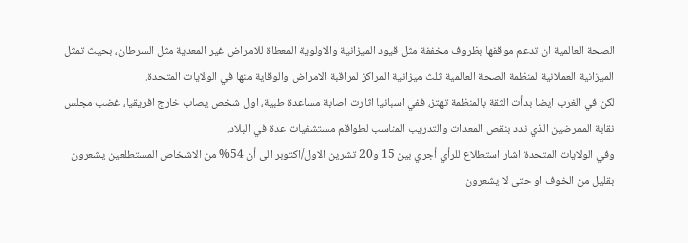الصحة العالمية ان تدعم موقفها بظروف مخففة مثل قيود الميزانية والاولوية المعطاة للامراض غير المعدية مثل السرطان، بحيث تمثل الميزانية العملانية لمنظمة الصحة العالمية ثلث ميزانية المراكز لمراقبة الامراض والوقاية منها في الولايات المتحدة.
لكن في الغرب ايضا بدأت الثقة بالمنظمة تهتز، ففي اسبانيا اثارت اصابة مساعدة طبية، اول شخص يصاب خارج افريقيا، غضب مجلس نقابة الممرضين الذي ندد بنقص المعدات والتدريب المناسب لطواقم مستشفيات عدة في البلاد.
وفي الولايات المتحدة اشار استطلاع للرأي أجري بين 15 و20 تشرين الاول/اكتوبر الى أن 54% من الاشخاص المستطلعين يشعرون بقليل من الخوف او حتى لا يشعرون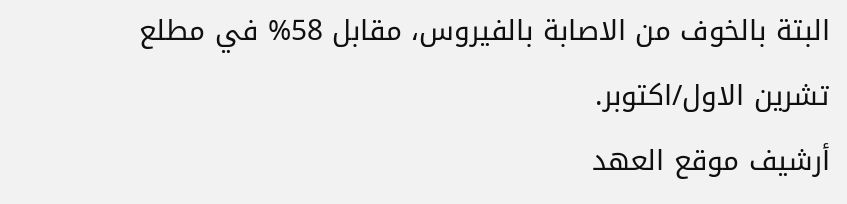البتة بالخوف من الاصابة بالفيروس، مقابل 58% في مطلع تشرين الاول/اكتوبر.
أرشيف موقع العهد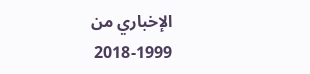الإخباري من 1999-2018